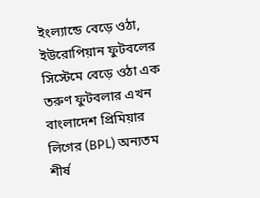ইংল্যান্ডে বেড়ে ওঠা, ইউরোপিয়ান ফুটবলের সিস্টেমে বেড়ে ওঠা এক তরুণ ফুটবলার এখন বাংলাদেশ প্রিমিয়ার লিগের (BPL) অন্যতম শীর্ষ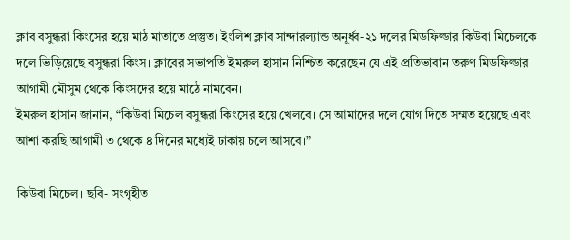ক্লাব বসুন্ধরা কিংসের হয়ে মাঠ মাতাতে প্রস্তুত। ইংলিশ ক্লাব সান্দারল্যান্ড অনূর্ধ্ব-২১ দলের মিডফিল্ডার কিউবা মিচেলকে দলে ভিড়িয়েছে বসুন্ধরা কিংস। ক্লাবের সভাপতি ইমরুল হাসান নিশ্চিত করেছেন যে এই প্রতিভাবান তরুণ মিডফিল্ডার আগামী মৌসুম থেকে কিংসদের হয়ে মাঠে নামবেন।
ইমরুল হাসান জানান, “কিউবা মিচেল বসুন্ধরা কিংসের হয়ে খেলবে। সে আমাদের দলে যোগ দিতে সম্মত হয়েছে এবং আশা করছি আগামী ৩ থেকে ৪ দিনের মধ্যেই ঢাকায় চলে আসবে।”

কিউবা মিচেল। ছবি- সংগৃহীত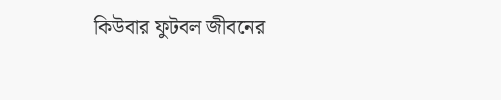কিউবার ফুটবল জীবনের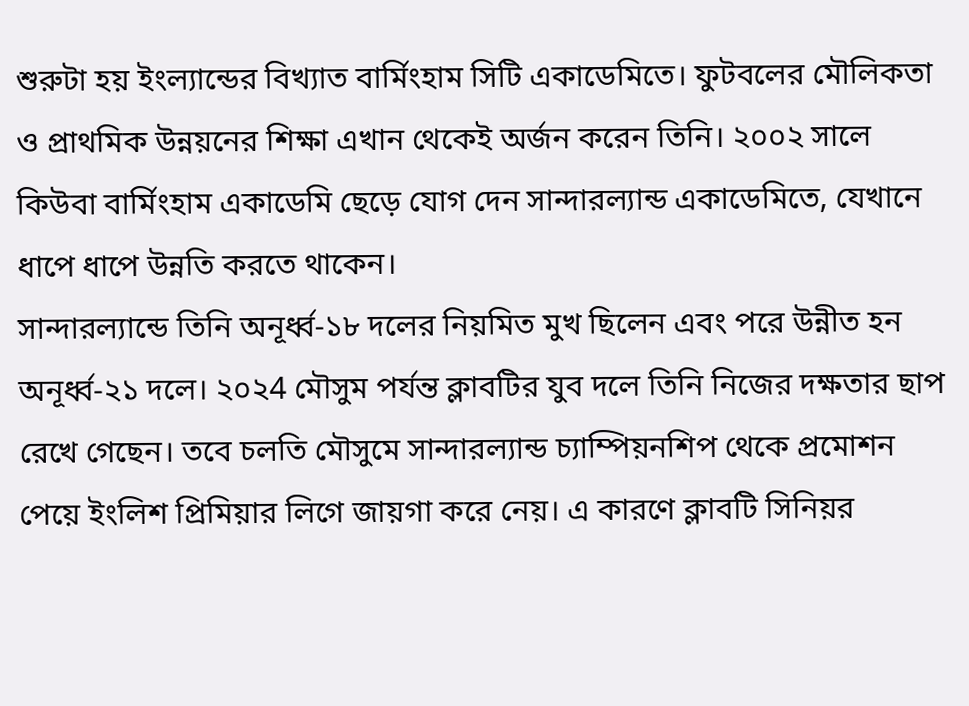শুরুটা হয় ইংল্যান্ডের বিখ্যাত বার্মিংহাম সিটি একাডেমিতে। ফুটবলের মৌলিকতা ও প্রাথমিক উন্নয়নের শিক্ষা এখান থেকেই অর্জন করেন তিনি। ২০০২ সালে কিউবা বার্মিংহাম একাডেমি ছেড়ে যোগ দেন সান্দারল্যান্ড একাডেমিতে, যেখানে ধাপে ধাপে উন্নতি করতে থাকেন।
সান্দারল্যান্ডে তিনি অনূর্ধ্ব-১৮ দলের নিয়মিত মুখ ছিলেন এবং পরে উন্নীত হন অনূর্ধ্ব-২১ দলে। ২০২4 মৌসুম পর্যন্ত ক্লাবটির যুব দলে তিনি নিজের দক্ষতার ছাপ রেখে গেছেন। তবে চলতি মৌসুমে সান্দারল্যান্ড চ্যাম্পিয়নশিপ থেকে প্রমোশন পেয়ে ইংলিশ প্রিমিয়ার লিগে জায়গা করে নেয়। এ কারণে ক্লাবটি সিনিয়র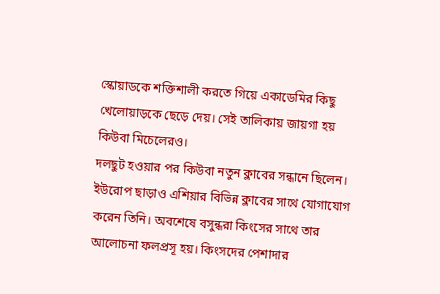স্কোয়াডকে শক্তিশালী করতে গিয়ে একাডেমির কিছু খেলোয়াড়কে ছেড়ে দেয়। সেই তালিকায় জায়গা হয় কিউবা মিচেলেরও।
দলছুট হওয়ার পর কিউবা নতুন ক্লাবের সন্ধানে ছিলেন। ইউরোপ ছাড়াও এশিয়ার বিভিন্ন ক্লাবের সাথে যোগাযোগ করেন তিনি। অবশেষে বসুন্ধরা কিংসের সাথে তার আলোচনা ফলপ্রসূ হয়। কিংসদের পেশাদার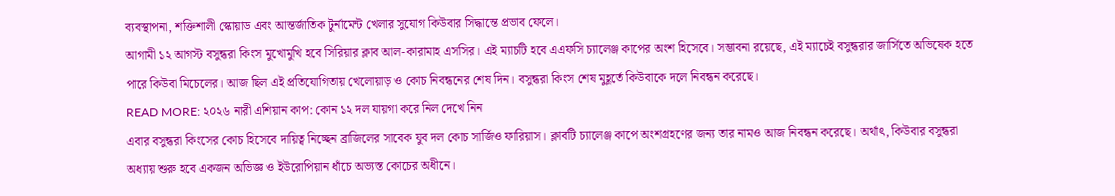ব্যবস্থাপনা, শক্তিশালী স্কোয়াড এবং আন্তর্জাতিক টুর্নামেন্ট খেলার সুযোগ কিউবার সিদ্ধান্তে প্রভাব ফেলে।
আগামী ১২ আগস্ট বসুন্ধরা কিংস মুখোমুখি হবে সিরিয়ার ক্লাব আল-কারামাহ এসসির। এই ম্যাচটি হবে এএফসি চ্যালেঞ্জ কাপের অংশ হিসেবে। সম্ভাবনা রয়েছে, এই ম্যাচেই বসুন্ধরার জার্সিতে অভিষেক হতে পারে কিউবা মিচেলের। আজ ছিল এই প্রতিযোগিতায় খেলোয়াড় ও কোচ নিবন্ধনের শেষ দিন। বসুন্ধরা কিংস শেষ মুহূর্তে কিউবাকে দলে নিবন্ধন করেছে।
READ MORE: ২০২৬ নারী এশিয়ান কাপ: কোন ১২ দল যায়গা করে নিল দেখে নিন
এবার বসুন্ধরা কিংসের কোচ হিসেবে দায়িত্ব নিচ্ছেন ব্রাজিলের সাবেক যুব দল কোচ সার্জিও ফারিয়াস। ক্লাবটি চ্যালেঞ্জ কাপে অংশগ্রহণের জন্য তার নামও আজ নিবন্ধন করেছে। অর্থাৎ, কিউবার বসুন্ধরা অধ্যায় শুরু হবে একজন অভিজ্ঞ ও ইউরোপিয়ান ধাঁচে অভ্যস্ত কোচের অধীনে।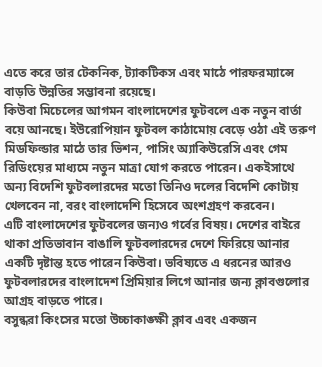এতে করে তার টেকনিক, ট্যাকটিকস এবং মাঠে পারফরম্যান্সে বাড়তি উন্নতির সম্ভাবনা রয়েছে।
কিউবা মিচেলের আগমন বাংলাদেশের ফুটবলে এক নতুন বার্তা বয়ে আনছে। ইউরোপিয়ান ফুটবল কাঠামোয় বেড়ে ওঠা এই তরুণ মিডফিল্ডার মাঠে তার ভিশন, পাসিং অ্যাকিউরেসি এবং গেম রিডিংয়ের মাধ্যমে নতুন মাত্রা যোগ করতে পারেন। একইসাথে অন্য বিদেশি ফুটবলারদের মতো তিনিও দলের বিদেশি কোটায় খেলবেন না, বরং বাংলাদেশি হিসেবে অংশগ্রহণ করবেন।
এটি বাংলাদেশের ফুটবলের জন্যও গর্বের বিষয়। দেশের বাইরে থাকা প্রতিভাবান বাঙালি ফুটবলারদের দেশে ফিরিয়ে আনার একটি দৃষ্টান্ত হতে পারেন কিউবা। ভবিষ্যতে এ ধরনের আরও ফুটবলারদের বাংলাদেশ প্রিমিয়ার লিগে আনার জন্য ক্লাবগুলোর আগ্রহ বাড়তে পারে।
বসুন্ধরা কিংসের মতো উচ্চাকাঙ্ক্ষী ক্লাব এবং একজন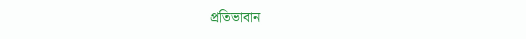প্রতিভাবান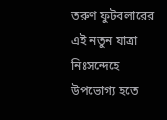তরুণ ফুটবলারের এই নতুন যাত্রা নিঃসন্দেহে উপভোগ্য হতে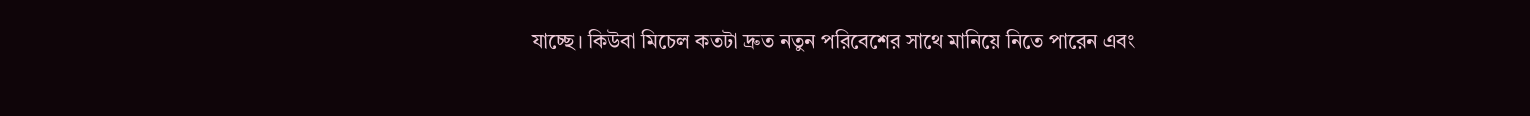যাচ্ছে। কিউবা মিচেল কতটা দ্রুত নতুন পরিবেশের সাথে মানিয়ে নিতে পারেন এবং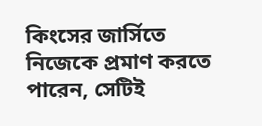কিংসের জার্সিতে নিজেকে প্রমাণ করতে পারেন, সেটিই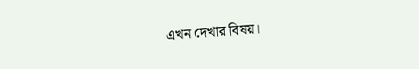এখন দেখার বিষয়।